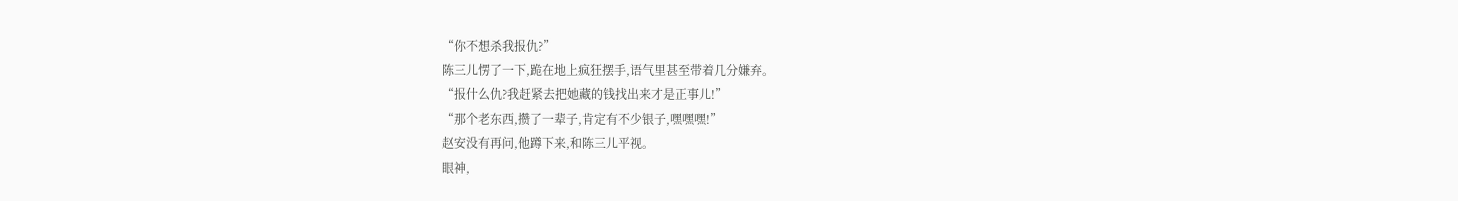“你不想杀我报仇?”
陈三儿愣了一下,跪在地上疯狂摆手,语气里甚至带着几分嫌弃。
“报什么仇?我赶紧去把她藏的钱找出来才是正事儿!”
“那个老东西,攒了一辈子,肯定有不少银子,嘿嘿嘿!”
赵安没有再问,他蹲下来,和陈三儿平视。
眼神,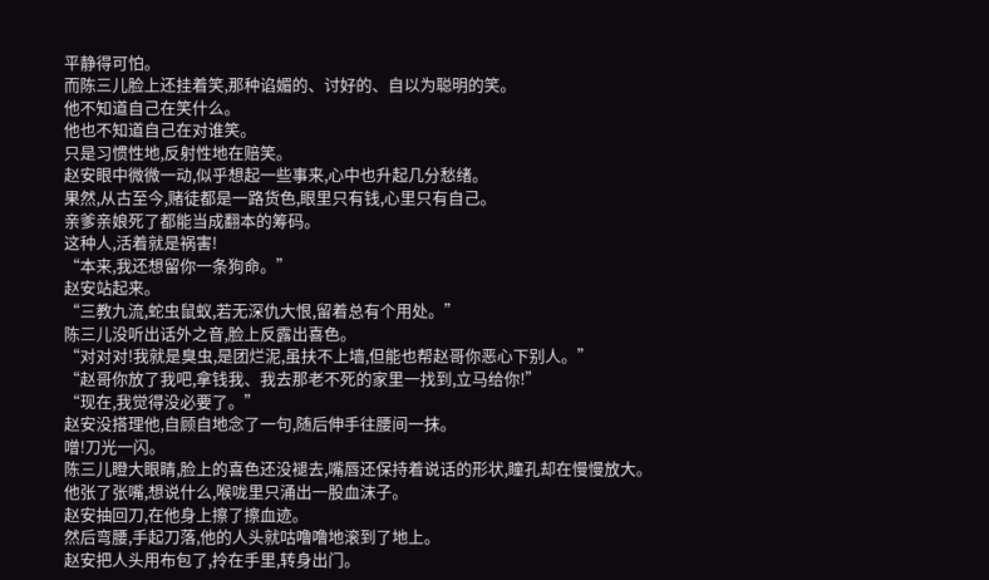平静得可怕。
而陈三儿脸上还挂着笑,那种谄媚的、讨好的、自以为聪明的笑。
他不知道自己在笑什么。
他也不知道自己在对谁笑。
只是习惯性地,反射性地在赔笑。
赵安眼中微微一动,似乎想起一些事来,心中也升起几分愁绪。
果然,从古至今,赌徒都是一路货色,眼里只有钱,心里只有自己。
亲爹亲娘死了都能当成翻本的筹码。
这种人,活着就是祸害!
“本来,我还想留你一条狗命。”
赵安站起来。
“三教九流,蛇虫鼠蚁,若无深仇大恨,留着总有个用处。”
陈三儿没听出话外之音,脸上反露出喜色。
“对对对!我就是臭虫,是团烂泥,虽扶不上墙,但能也帮赵哥你恶心下别人。”
“赵哥你放了我吧,拿钱我、我去那老不死的家里一找到,立马给你!”
“现在,我觉得没必要了。”
赵安没搭理他,自顾自地念了一句,随后伸手往腰间一抹。
噌!刀光一闪。
陈三儿瞪大眼睛,脸上的喜色还没褪去,嘴唇还保持着说话的形状,瞳孔却在慢慢放大。
他张了张嘴,想说什么,喉咙里只涌出一股血沫子。
赵安抽回刀,在他身上擦了擦血迹。
然后弯腰,手起刀落,他的人头就咕噜噜地滚到了地上。
赵安把人头用布包了,拎在手里,转身出门。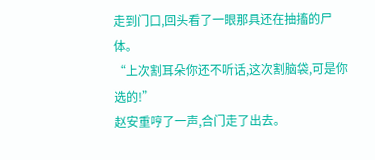走到门口,回头看了一眼那具还在抽搐的尸体。
“上次割耳朵你还不听话,这次割脑袋,可是你选的!”
赵安重哼了一声,合门走了出去。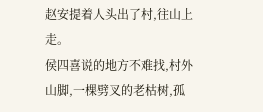赵安提着人头出了村,往山上走。
侯四喜说的地方不难找,村外山脚,一棵劈叉的老枯树,孤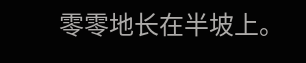零零地长在半坡上。